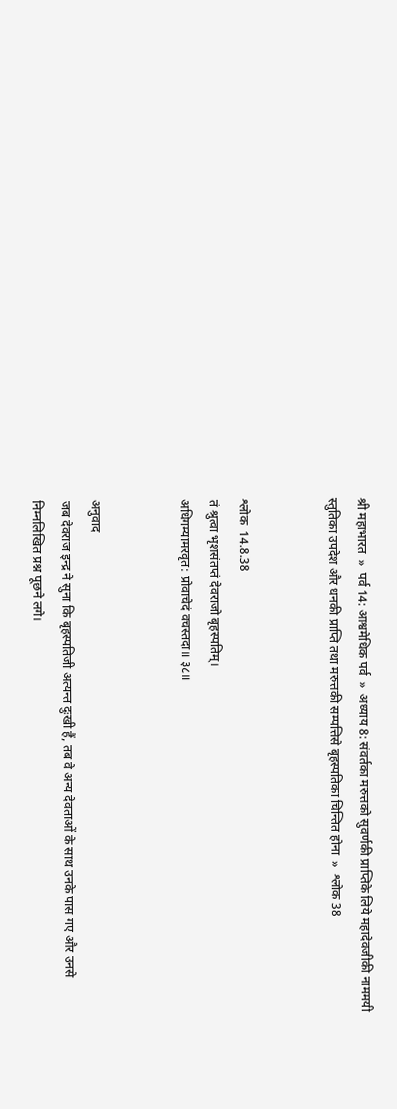श्री महाभारत  »  पर्व 14: आश्वमेधिक पर्व  »  अध्याय 8: संवर्तका मरुत्तको सुवर्णकी प्राप्तिके लिये महादेवजीकी नाममयी स्तुतिका उपदेश और धनकी प्राप्ति तथा मरुत्तकी सम्पत्तिसे बृहस्पतिका चिन्तित होना  »  श्लोक 38


श्लोक  14.8.38
तं श्रुत्वा भृशसंतप्तं देवराजो बृहस्पतिम्।
अधिगम्यामरवृत: प्रोवाचेदं वचस्तदा॥ ३८॥


अनुवाद
जब देवराज इन्द्र ने सुना कि बृहस्पतिजी अत्यन्त दुःखी हैं, तब वे अन्य देवताओं के साथ उनके पास गए और उनसे निम्नलिखित प्रश्न पूछने लगे।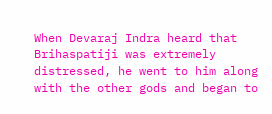When Devaraj Indra heard that Brihaspatiji was extremely distressed, he went to him along with the other gods and began to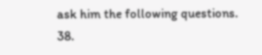ask him the following questions. 38.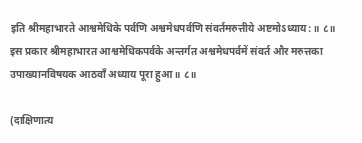इति श्रीमहाभारते आश्वमेधिके पर्वणि अश्वमेधपर्वणि संवर्तमरुत्तीये अष्टमोऽध्याय:॥ ८॥
इस प्रकार श्रीमहाभारत आश्वमेधिकपर्वके अन्तर्गत अश्वमेधपर्वमें संवर्त और मरुत्तका उपाख्यानविषयक आठवाँ अध्याय पूरा हुआ॥ ८॥

(दाक्षिणात्य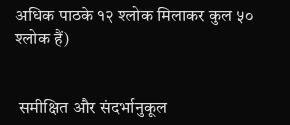अधिक पाठके १२ श्लोक मिलाकर कुल ५० श्लोक हैं)


 समीक्षित और संदर्भानुकूल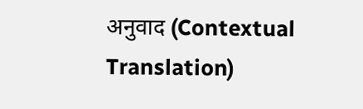अनुवाद (Contextual Translation)